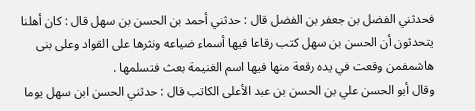فحدثني الفضل بن جعفر بن الفضل قال : حدثني أحمد بن الحسن بن سهل قال : كان أهلنا يتحدثون أن الحسن بن سهل كتب رقاعا فيها أسماء ضياعه ونثرها على القواد وعلى بنى هاشمفمن وقعت في يده رقعة منها فيها اسم الغنيمة بعث فتسلمها .
وقال أبو الحسن علي بن الحسن بن عبد الأعلى الكاتب قال : حدثني الحسن ابن سهل يوما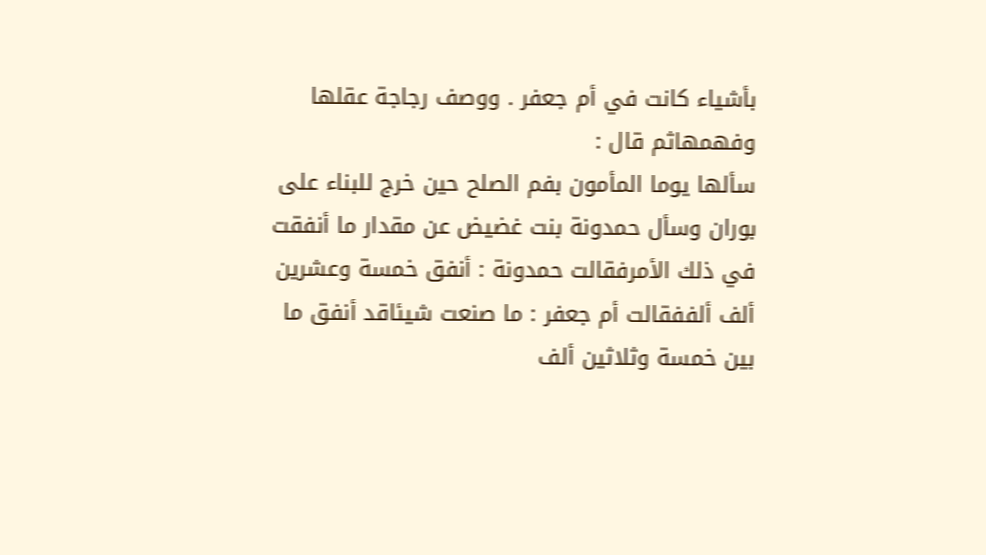بأشياء كانت في أم جعفر . ووصف رجاجة عقلها وفهمهاثم قال :
سألها يوما المأمون بفم الصلح حين خرج للبناء على بوران وسأل حمدونة بنت غضيض عن مقدار ما أنفقت في ذلك الأمرفقالت حمدونة : أنفق خمسة وعشرين ألف ألففقالت أم جعفر : ما صنعت شيئاقد أنفق ما بين خمسة وثلاثين ألف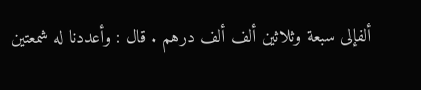ألفإلى سبعة وثلاثين ألف ألف درهم . قال : وأعددنا له شمعتين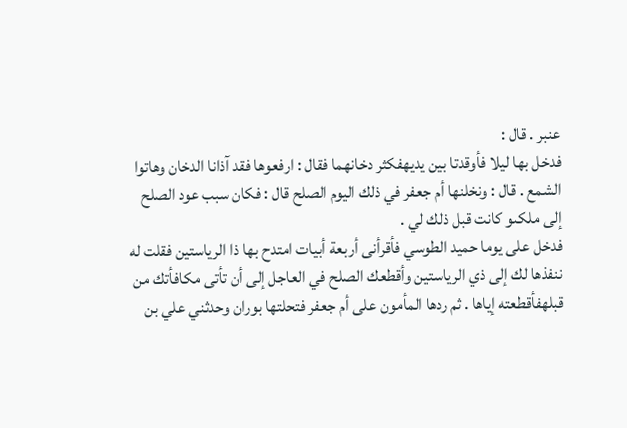عنبر . قال :
فدخل بها ليلا فأوقدتا بين يديهفكثر دخانهما فقال : ارفعوها فقد آذانا الدخان وهاتوا الشمع . قال : ونخلنها أم جعفر في ذلك اليوم الصلح قال : فكان سبب عود الصلح إلى ملكىو كانت قبل ذلك لي .
فدخل على يوما حميد الطوسي فأقرأنى أربعة أبيات امتدح بها ذا الرياستين فقلت له ننفذها لك إلى ذي الرياستين وأقطعك الصلح في العاجل إلى أن تأتى مكافأتك من قبلهفأقطعته إياها . ثم ردها المأمون على أم جعفر فتحلتها بوران وحدثني علي بن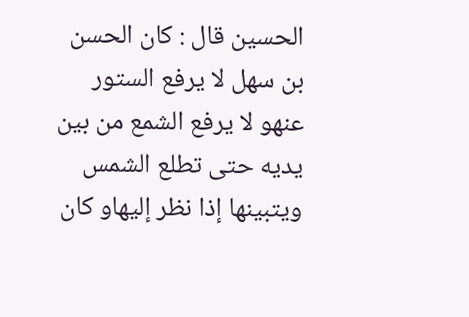الحسين قال : كان الحسن بن سهل لا يرفع الستور عنهو لا يرفع الشمع من بين يديه حتى تطلع الشمس ويتبينها إذا نظر إليهاو كان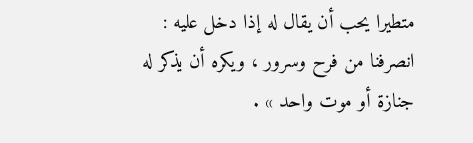متطيرا يحب أن يقال له إذا دخل عليه : انصرفنا من فرح وسرور ، ويكره أن يذكر له جنازة أو موت واحد » .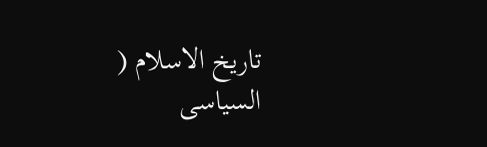تاريخ الاسلام ( السياسى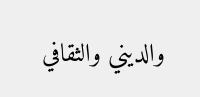والديني والثقافي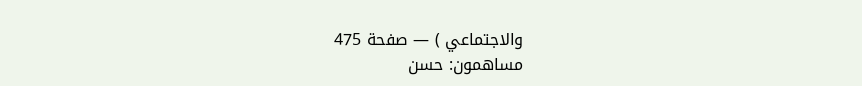والاجتماعي ) — صفحة 475
مساهمون: حسن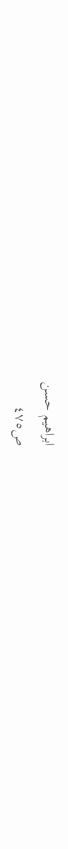ابراهيم حسن
ص٤٧٥